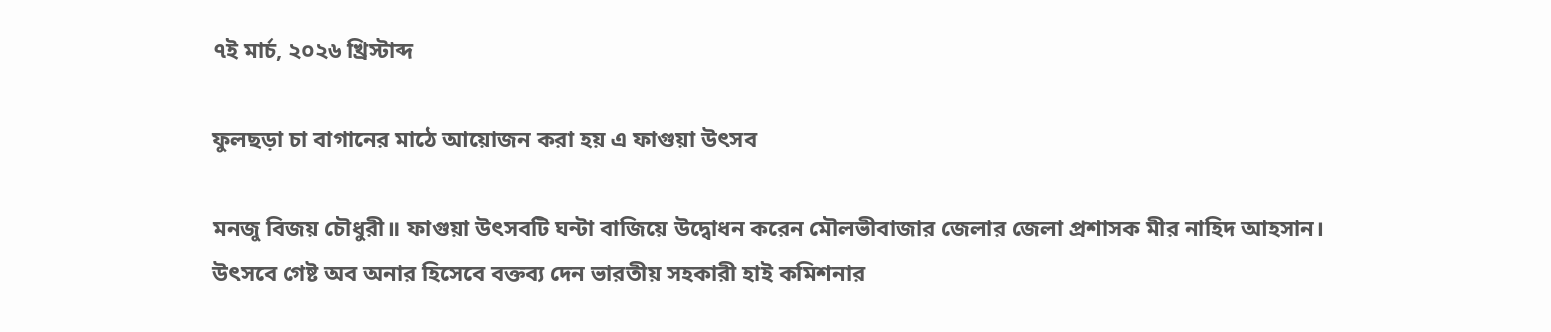৭ই মার্চ, ২০২৬ খ্রিস্টাব্দ

ফুলছড়া চা বাগানের মাঠে আয়োজন করা হয় এ ফাগুয়া উৎসব

মনজু বিজয় চৌধুরী॥ ফাগুয়া উৎসবটি ঘন্টা বাজিয়ে উদ্বোধন করেন মৌলভীবাজার জেলার জেলা প্রশাসক মীর নাহিদ আহসান।
উৎসবে গেষ্ট অব অনার হিসেবে বক্তব্য দেন ভারতীয় সহকারী হাই কমিশনার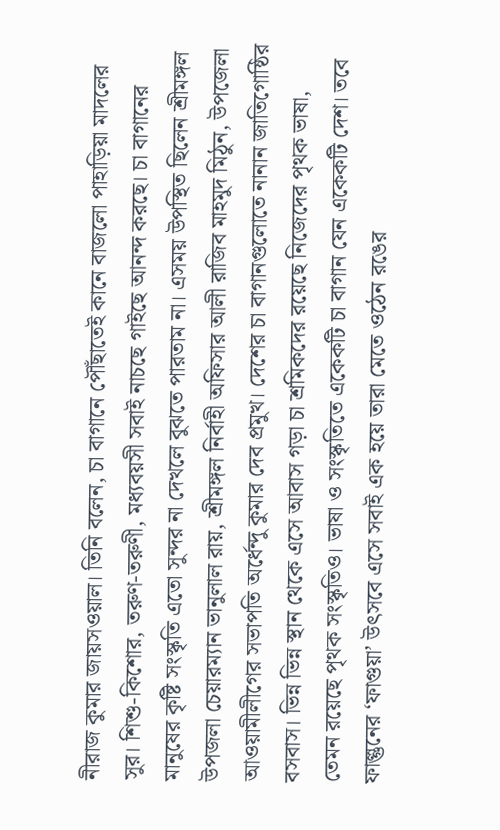নীরাজ কুমার জায়সওয়াল। তিনি বলেন, চা বাগানে পৌঁছাতেই কানে বাজলো পাহাড়িয়া মাদলের সুর। শিশু-কিশোর, তরুণ-তরুণী, মধ্যবয়সী সবাই নাচছে গাইছে আনন্দ করছে। চা বাগানের মানুষের কৃষ্টি সংস্কৃতি এতো সুন্দর না দেখলে বুঝতে পারতাম না। এসময় উপস্থিত ছিলেন শ্রীমঙ্গল উপজলা চেয়ারম্যান ভানুলাল রায়, শ্রীমঙ্গল নির্বাহী অফিসার আলী রাজিব মাহমুদ মিঠুন, উপজেলা আওয়ামীলীগের সভাপতি অর্ধেন্দু কুমার দেব প্রমুখ। দেশের চা বাগানগুলোতে নানান জাতিগোষ্ঠির বসবাস। ভিন্ন ভিন্ন স্থান থেকে এসে আবাস গড়া চা শ্রমিকদের রয়েছে নিজেদের পৃথক ভাষা, তেমন রয়েছে পৃথক সংস্কৃতিও। ভাষা ও সংস্কৃতিতে একেকটি চা বাগান যেন একেকটি দেশ। তবে ফাল্গুনের ‘ফাগুয়া’ উৎসবে এসে সবাই এক হয়ে তারা মেতে ওঠেন রঙের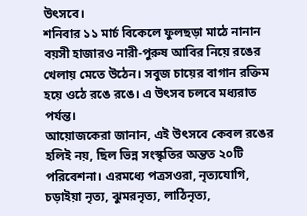উৎসবে।
শনিবার ১১ মার্চ বিকেলে ফুলছড়া মাঠে নানান বয়সী হাজারও নারী-পুরুষ আবির নিয়ে রঙের খেলায় মেতে উঠেন। সবুজ চায়ের বাগান রক্তিম হয়ে ওঠে রঙে রঙে। এ উৎসব চলবে মধ্যরাত পর্যন্ত।
আয়োজকেরা জানান, এই উৎসবে কেবল রঙের হলিই নয়, ছিল ভিন্ন সংস্কৃতির অন্তত ২০টি পরিবেশনা। এরমধ্যে পত্রসওরা, নৃত্যযোগি, চড়াইয়া নৃত্য, ঝুমরনৃত্য, লাঠিনৃত্য,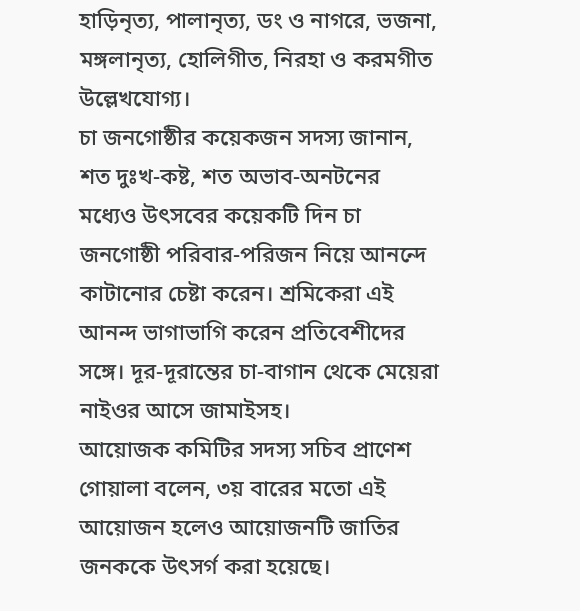হাড়িনৃত্য, পালানৃত্য, ডং ও নাগরে, ভজনা, মঙ্গলানৃত্য, হোলিগীত, নিরহা ও করমগীত উল্লেখযোগ্য।
চা জনগোষ্ঠীর কয়েকজন সদস্য জানান, শত দুঃখ-কষ্ট, শত অভাব-অনটনের মধ্যেও উৎসবের কয়েকটি দিন চা জনগোষ্ঠী পরিবার-পরিজন নিয়ে আনন্দে কাটানোর চেষ্টা করেন। শ্রমিকেরা এই আনন্দ ভাগাভাগি করেন প্রতিবেশীদের সঙ্গে। দূর-দূরান্তের চা-বাগান থেকে মেয়েরা নাইওর আসে জামাইসহ।
আয়োজক কমিটির সদস্য সচিব প্রাণেশ গোয়ালা বলেন, ৩য় বারের মতো এই আয়োজন হলেও আয়োজনটি জাতির জনককে উৎসর্গ করা হয়েছে।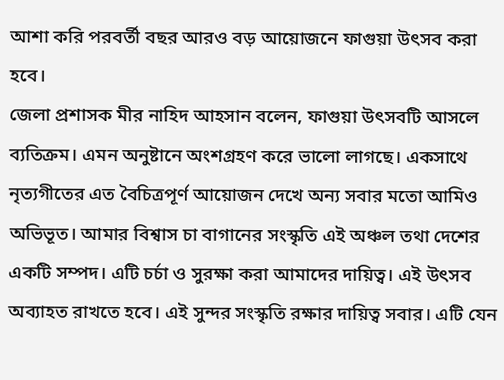আশা করি পরবর্তী বছর আরও বড় আয়োজনে ফাগুয়া উৎসব করা হবে।
জেলা প্রশাসক মীর নাহিদ আহসান বলেন, ফাগুয়া উৎসবটি আসলে ব্যতিক্রম। এমন অনুষ্টানে অংশগ্রহণ করে ভালো লাগছে। একসাথে নৃত্যগীতের এত বৈচিত্রপূর্ণ আয়োজন দেখে অন্য সবার মতো আমিও অভিভূত। আমার বিশ্বাস চা বাগানের সংস্কৃতি এই অঞ্চল তথা দেশের একটি সম্পদ। এটি চর্চা ও সুরক্ষা করা আমাদের দায়িত্ব। এই উৎসব অব্যাহত রাখতে হবে। এই সুন্দর সংস্কৃতি রক্ষার দায়িত্ব সবার। এটি যেন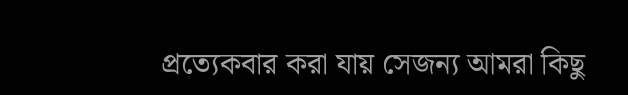প্রত্যেকবার করা যায় সেজন্য আমরা কিছু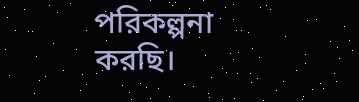পরিকল্পনা করছি।